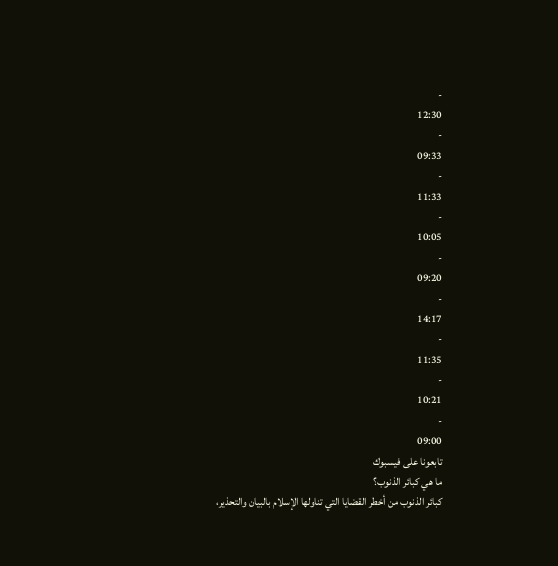-
12:30
-
09:33
-
11:33
-
10:05
-
09:20
-
14:17
-
11:35
-
10:21
-
09:00
تابعونا على فيسبوك
ما هي كبائر الذنوب؟
كبائر الذنوب من أخطر القضايا التي تناولها الإسلام بالبيان والتحذير،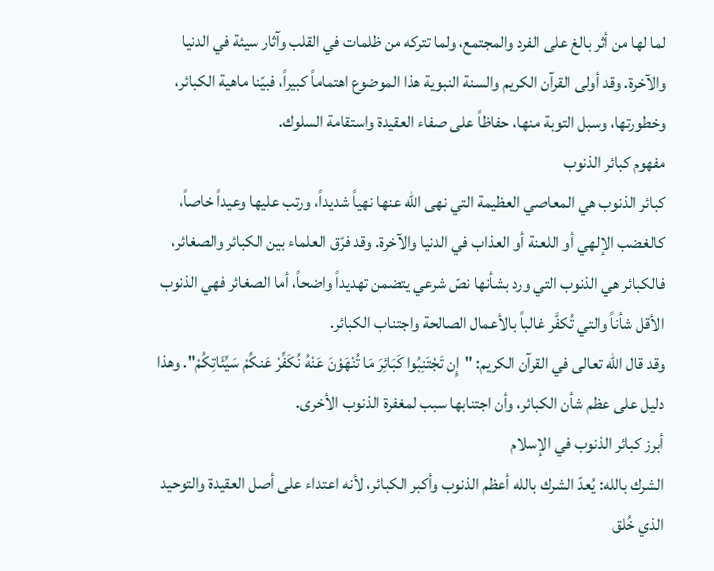لما لها من أثر بالغ على الفرد والمجتمع، ولما تتركه من ظلمات في القلب وآثار سيئة في الدنيا والآخرة. وقد أولى القرآن الكريم والسنة النبوية هذا الموضوع اهتماماً كبيراً، فبيّنا ماهية الكبائر، وخطورتها، وسبل التوبة منها، حفاظاً على صفاء العقيدة واستقامة السلوك.
مفهوم كبائر الذنوب
كبائر الذنوب هي المعاصي العظيمة التي نهى الله عنها نهياً شديداً، ورتب عليها وعيداً خاصاً، كالغضب الإلهي أو اللعنة أو العذاب في الدنيا والآخرة. وقد فرّق العلماء بين الكبائر والصغائر، فالكبائر هي الذنوب التي ورد بشأنها نصّ شرعي يتضمن تهديداً واضحاً، أما الصغائر فهي الذنوب الأقل شأناً والتي تُكفَّر غالباً بالأعمال الصالحة واجتناب الكبائر.
وقد قال الله تعالى في القرآن الكريم: "إِن تَجْتَنِبُوا كَبَائِرَ مَا تُنْهَوْنَ عَنْهُ نُكَفِّرْ عَنكُمْ سَيِّئَاتِكُمْ". وهذا دليل على عظم شأن الكبائر، وأن اجتنابها سبب لمغفرة الذنوب الأخرى.
أبرز كبائر الذنوب في الإسلام
الشرك بالله: يُعدّ الشرك بالله أعظم الذنوب وأكبر الكبائر، لأنه اعتداء على أصل العقيدة والتوحيد الذي خُلق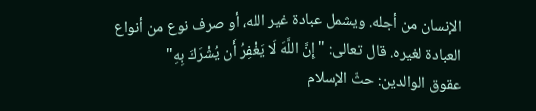الإنسان من أجله. ويشمل عبادة غير الله، أو صرف نوع من أنواع العبادة لغيره. قال تعالى: "إِنَّ اللَّهَ لَا يَغْفِرُ أَن يُشْرَكَ بِهِ"
عقوق الوالدين: حثّ الإسلام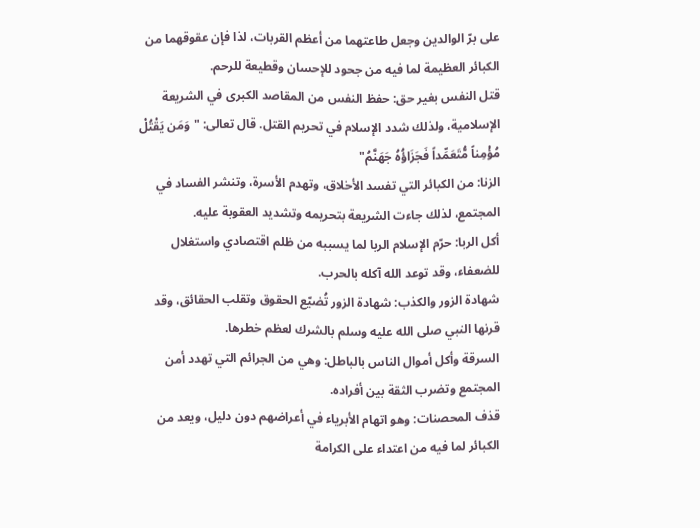على برّ الوالدين وجعل طاعتهما من أعظم القربات، لذا فإن عقوقهما من الكبائر العظيمة لما فيه من جحود للإحسان وقطيعة للرحم.
قتل النفس بغير حق: حفظ النفس من المقاصد الكبرى في الشريعة الإسلامية، ولذلك شدد الإسلام في تحريم القتل. قال تعالى: "وَمَن يَقْتُلْ مُؤْمِناً مُّتَعَمِّداً فَجَزَاؤُهُ جَهَنَّمُ"
الزنا: من الكبائر التي تفسد الأخلاق، وتهدم الأسرة، وتنشر الفساد في المجتمع، لذلك جاءت الشريعة بتحريمه وتشديد العقوبة عليه.
أكل الربا: حرّم الإسلام الربا لما يسببه من ظلم اقتصادي واستغلال للضعفاء، وقد توعد الله آكله بالحرب.
شهادة الزور والكذب: شهادة الزور تُضيّع الحقوق وتقلب الحقائق، وقد قرنها النبي صلى الله عليه وسلم بالشرك لعظم خطرها.
السرقة وأكل أموال الناس بالباطل: وهي من الجرائم التي تهدد أمن المجتمع وتضرب الثقة بين أفراده.
قذف المحصنات: وهو اتهام الأبرياء في أعراضهم دون دليل، ويعد من الكبائر لما فيه من اعتداء على الكرامة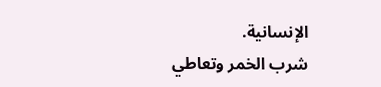الإنسانية.
شرب الخمر وتعاطي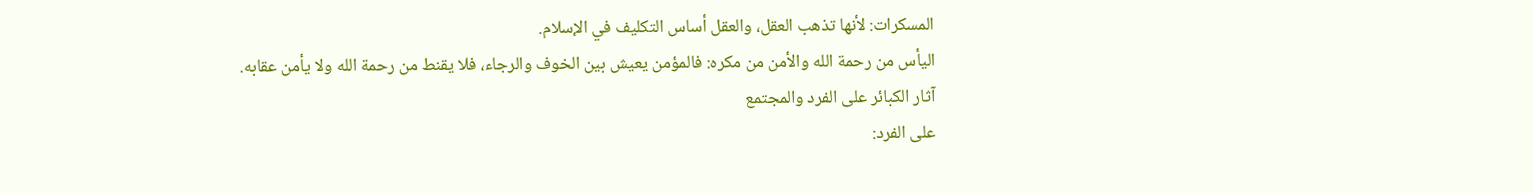المسكرات: لأنها تذهب العقل، والعقل أساس التكليف في الإسلام.
اليأس من رحمة الله والأمن من مكره: فالمؤمن يعيش بين الخوف والرجاء، فلا يقنط من رحمة الله ولا يأمن عقابه.
آثار الكبائر على الفرد والمجتمع
على الفرد: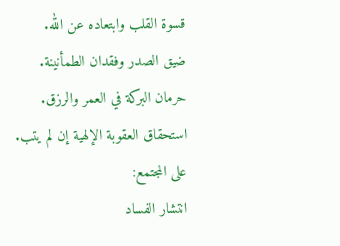قسوة القلب وابتعاده عن الله.
ضيق الصدر وفقدان الطمأنينة.
حرمان البركة في العمر والرزق.
استحقاق العقوبة الإلهية إن لم يتب.
على المجتمع:
انتشار الفساد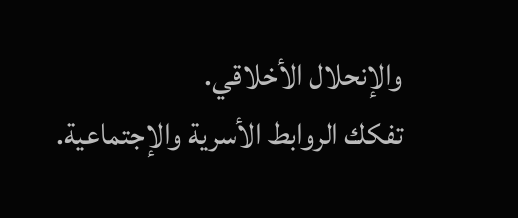والإنحلال الأخلاقي.
تفكك الروابط الأسرية والإجتماعية.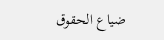ضياع الحقوق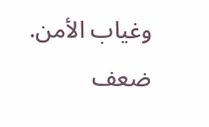وغياب الأمن.
ضعف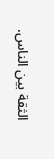الثقة بين الناس.